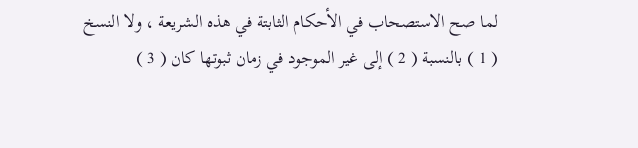لما صح الاستصحاب في الأحكام الثابتة في هذه الشريعة ، ولا النسخ
( 1 ) بالنسبة ( 2 ) إلى غير الموجود في زمان ثبوتها كان ( 3 )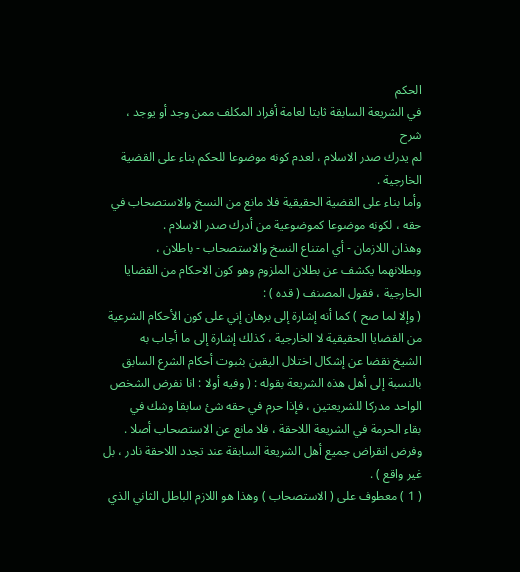الحكم
في الشريعة السابقة ثابتا لعامة أفراد المكلف ممن وجد أو يوجد ،
شرح
لم يدرك صدر الاسلام ، لعدم كونه موضوعا للحكم بناء على القضية
الخارجية .
وأما بناء على القضية الحقيقية فلا مانع من النسخ والاستصحاب في
حقه ، لكونه موضوعا كموضوعية من أدرك صدر الاسلام .
وهذان اللازمان - أي امتناع النسخ والاستصحاب - باطلان ،
وبطلانهما يكشف عن بطلان الملزوم وهو كون الاحكام من القضايا
الخارجية ، فقول المصنف ( قده ) :
( وإلا لما صح ) كما أنه إشارة إلى برهان إني على كون الأحكام الشرعية
من القضايا الحقيقية لا الخارجية ، كذلك إشارة إلى ما أجاب به
الشيخ نقضا عن إشكال اختلال اليقين بثبوت أحكام الشرع السابق
بالنسبة إلى أهل هذه الشريعة بقوله : ( وفيه أولا : انا نفرض الشخص
الواحد مدركا للشريعتين ، فإذا حرم في حقه شئ سابقا وشك في
بقاء الحرمة في الشريعة اللاحقة ، فلا مانع عن الاستصحاب أصلا .
وفرض انقراض جميع أهل الشريعة السابقة عند تجدد اللاحقة نادر ، بل
غير واقع ) .
( 1 ) معطوف على ( الاستصحاب ) وهذا هو اللازم الباطل الثاني الذي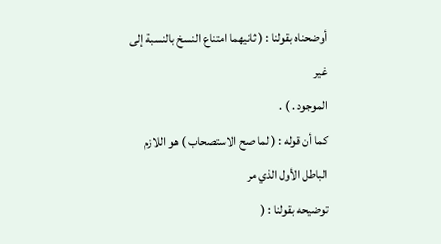أوضحناه بقولنا : ( ثانيهما امتناع النسخ بالنسبة إلى غير
الموجود . ) .
كما أن قوله : ( لما صح الاستصحاب ) هو اللازم الباطل الأول الذي مر
توضيحه بقولنا : (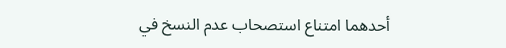أحدهما امتناع استصحاب عدم النسخ في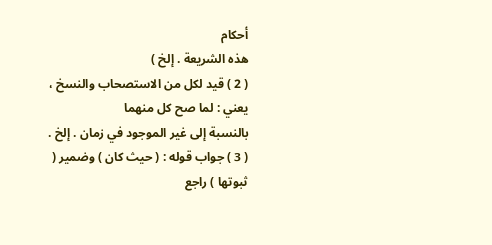أحكام
هذه الشريعة . إلخ )
( 2 ) قيد لكل من الاستصحاب والنسخ ، يعني : لما صح كل منهما
بالنسبة إلى غير الموجود في زمان . إلخ .
( 3 ) جواب قوله : ( حيث كان ) وضمير ( ثبوتها ) راجع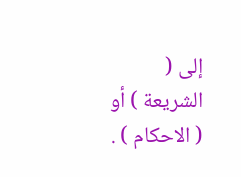إلى ( الشريعة ) أو
( الاحكام ) .